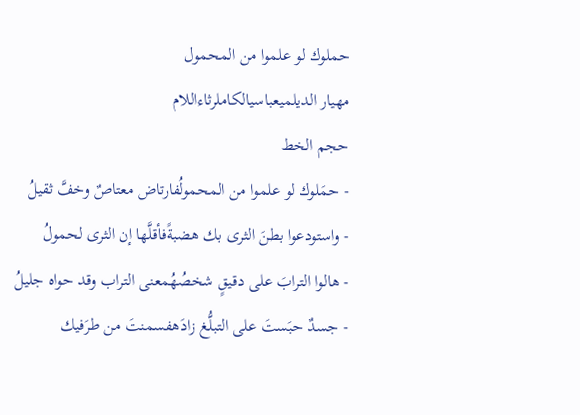حملوك لو علموا من المحمول
مهيار الديلميعباسيالكاملرثاءاللام
حجم الخط
- حمَلوك لو علموا من المحمولُفارتاض معتاصٌ وخفَّ ثقيلُ
- واستودعوا بطنَ الثرى بك هضبةًفأقلَّها إن الثرى لحمولُ
- هالوا الترابَ على دقيقٍ شخصُهُمعنى التراب وقد حواه جليلُ
- جسدٌ حبَستَ على التبلُّغ زادَهفسمنتَ من طرَفيك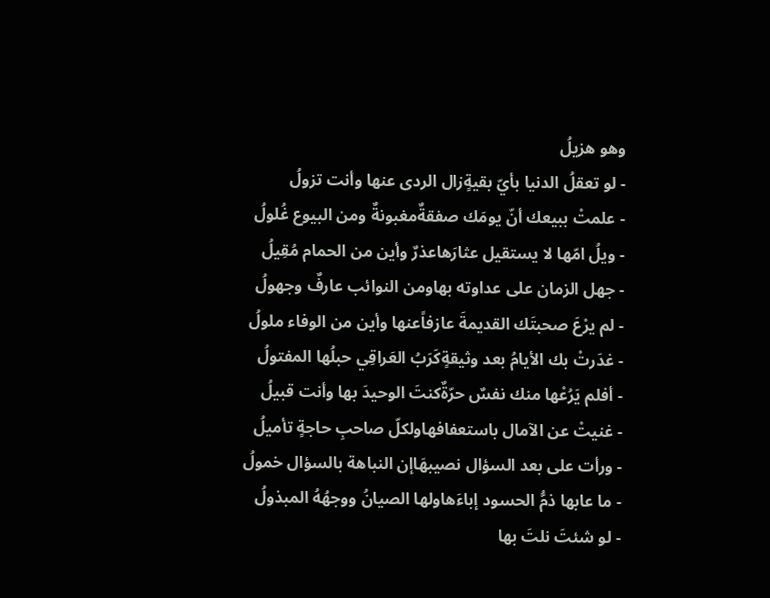وهو هزيلُ
- لو تعقلُ الدنيا بأيّ بقيةٍزال الردى عنها وأنت تزولُ
- علمتْ ببيعك أنّ يومَك صفقةٌمغبونةٌ ومن البيوع غُلولُ
- ويلُ امّها لا يستقيل عثارَهاعذرٌ وأين من الحمام مُقِيلُ
- جهل الزمان على عداوته بهاومن النوائب عارفٌ وجهولُ
- لم يرْعَ صحبتَك القديمةَ عازفاًعنها وأين من الوفاء ملولُ
- غدَرتْ بك الأيامُ بعد وثيقةٍكَرَبُ العَراقِي حبلُها المفتولُ
- أفلم يَرُعْها منك نفسٌ حرّةٌكنتَ الوحيدَ بها وأنت قبيلُ
- غنيتْ عن الآمال باستعفافهاولكلّ صاحبِ حاجةٍ تأميلُ
- ورأت على بعد السؤال نصيبهَاإن النباهة بالسؤال خمولُ
- ما عابها ذمُّ الحسود إباءَهاولها الصيانُ ووجهُهُ المبذولُ
- لو شئتَ نلتَ بها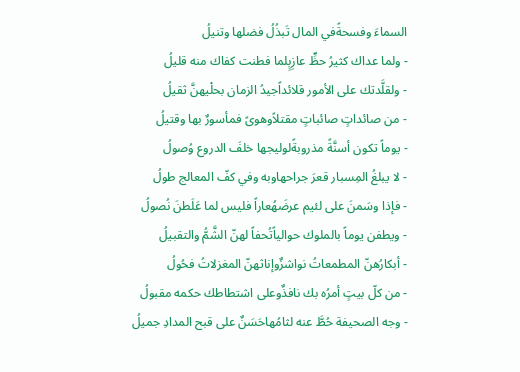السماءَ وفسحةًفي المال تَبذُلُ فضلها وتنيلُ
- ولما عداك كثيرُ حظٍّ عازِبٍلما فطنت كفاك منه قليلُ
- ولقلَّدتك على الأمور قلائداًجيدُ الزمان بحلْيهنَّ ثقيلُ
- من صائداتٍ صائباتٍ مقتلاًوهوىً فمأسورٌ بها وقتيلُ
- يوماً تكون أسنَّةً مذروبةًلوليجها خلفَ الدروع وُصولُ
- لا يبلغُ المِسبار قعرَ جراحهاوبه وفي كفّ المعالج طولُ
- فإذا وسَمنَ على لئيم عرضَهُعاراً فليس لما عَلَطنَ نُصولُ
- ويطفن يوماً بالملوك حوالياًتُحفاً لهنّ الشَّمُّ والتقبيلُ
- أبكارُهنّ المطمعاتُ نواشزٌوإناثهنّ المغزلاتُ فحُولُ
- من كلّ بيتٍ أمرُه بك نافذٌوعلى اشتطاطك حكمه مقبولُ
- وجه الصحيفة حُطَّ عنه لثامُهاحَسَنٌ على قبح المدادِ جميلُ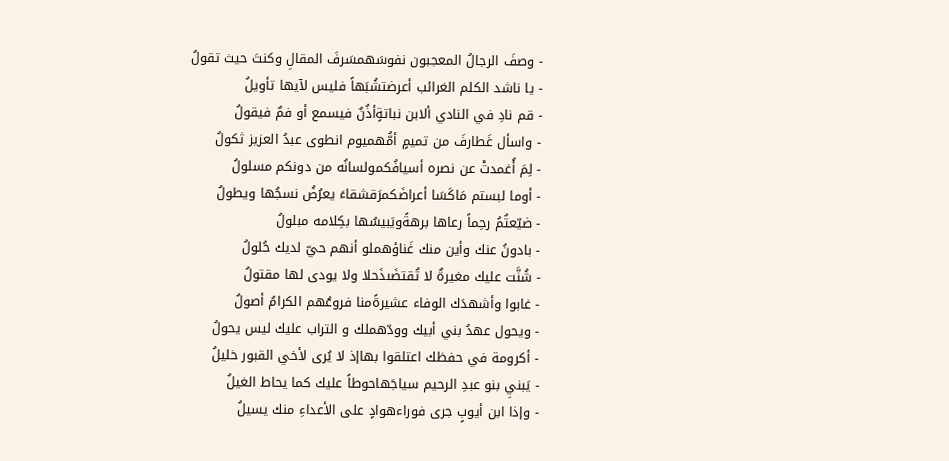- وصفَ الرجالُ المعجبون نفوسَهمسَرفَ المقالِ وكنتَ حيث تقولُ
- يا ناشد الكلم الغرائب أعرضتشُبَهاً فليس لآيها تأويلُ
- قم نادِ في النادي ألابن نباتةٍأذُنٌ فيسمع أو فمٌ فيقولُ
- واسأل غَطارفَ من تميمٍ أمُّهميوم انطوى عبدُ العزيز ثكولُ
- لِمَ أُغمدتْ عن نصره أسيافُكمولسانُه من دونكم مسلولُ
- أوما لبستم مَاكَسَا أعراضَكمرَقشقاءَ يعرُضُ نسجُها ويطولُ
- ضيّعتُمُ رحِماً رعاها برهةًويَبيسُها بكِلامه مبلولُ
- بادونُ عنك وأين منك غَناؤهملو أنهم حيّ لديك حُلولُ
- شُنَّت عليك مغيرةٌ لا تُقتضَىذَحلا ولا يودى لها مقتولُ
- غابوا وأشهدَك الوفاء عشيرةًمنا فروعُهم الكرامُ أصولُ
- ويحول عهدُ بني أبيك وودّهملك و التراب عليك ليس يحولُ
- أكرومة في حفظك اعتلقوا بهاإذ لا يُرى لأخي القبور خليلُ
- يَبنيِ بنو عبدِ الرحيم سياجَهاحوطاً عليك كما يحاط الغيلُ
- وإذا ابن أيوبٍ جرى فوراءهوادٍ على الأعداءِ منك يسيلُ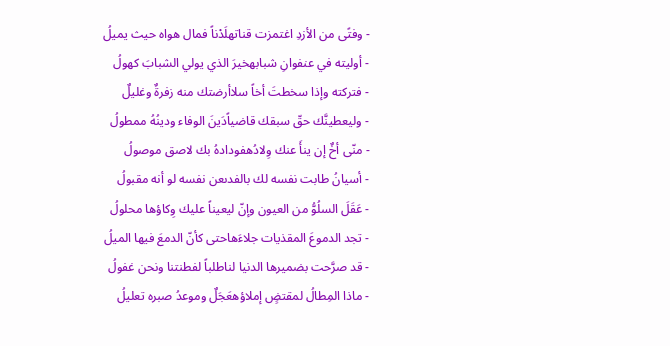- وفتًى من الأزدِ اغتمزت قناتهلَدْناً فمال هواه حيث يميلُ
- أوليته في عنفوانِ شبابهخيرَ الذي يولي الشبابَ كهولُ
- فتركته وإذا سخطتَ أخاً سلاأرضتك منه زفرةٌ وغليلٌ
- وليعطينَّك حقّ سبقك قاضياًدَينَ الوفاء ودينُهُ ممطولُ
- منّى أخٌ إن ينأَ عنك وِلادُهفودادهُ بك لاصق موصولُ
- أسيانُ طابت نفسه لك بالفدىعن نفسه لو أنه مقبولُ
- عَقَلَ السلُوُّ من العيون وإنّ ليعيناً عليك وِكاؤها محلولُ
- تجد الدموعَ المقذيات جلاءَهاحتى كأنّ الدمعَ فيها الميلُ
- قد صرَّحت بضميرها الدنيا لناطلباً لفطنتنا ونحن غفولُ
- ماذا المِطالُ لمقتضٍ إملاؤهعَجَلٌ وموعدُ صبره تعليلُ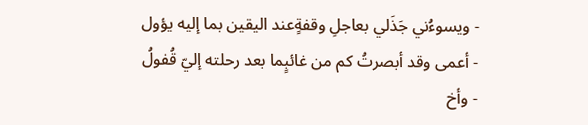- ويسوءُني جَذَلي بعاجلِ وقفةٍعند اليقين بما إليه يؤول
- أعمى وقد أبصرتُ كم من غائبٍما بعد رحلته إليّ قُفولُ
- وأخ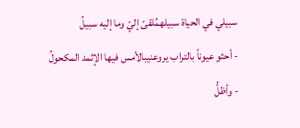سبيلي في الحياة سبيلهمُلقىً إليّ وما إليه سبيلُ
- أحثو عيوناً بالتراب يروعنيبالأمس فيها الإثمد المكحولُ
- وأظلُّ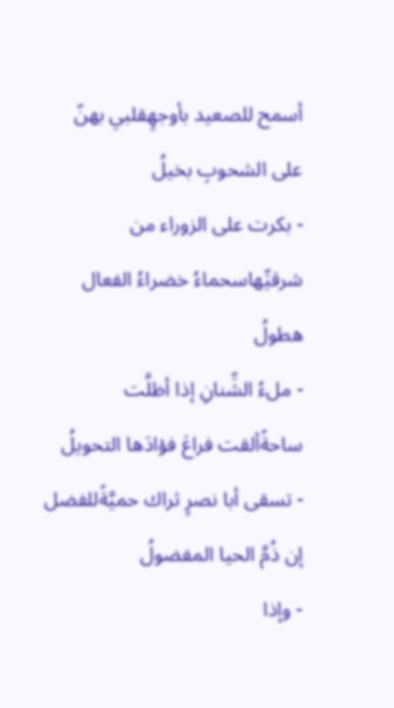أسمح للصعيد بأوجهٍقلبي بهنّ على الشحوبِ بخيلُ
- بكرت على الزوراء من شرقيِّهاسحماءُ خضراءُ الفعال هطولُ
- ملءُ الشِّنانِ إذا أظلَّت ساحةًألقت فراعَ فؤادَها التحويلُ
- تسقى أبا نصرٍ ثراك حميَّةًللفضل إن ذُمَّ الحيا المفضولُ
- وإذا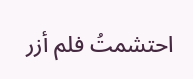احتشمتُ فلم أزر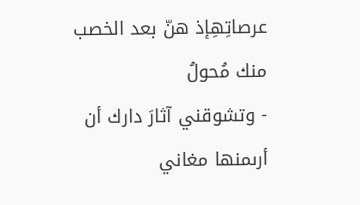عرصاتِهِإذ هنّ بعد الخصب منك مُحولُ
- وتشوقني آثارَ دارك أن أرىمنها مغاني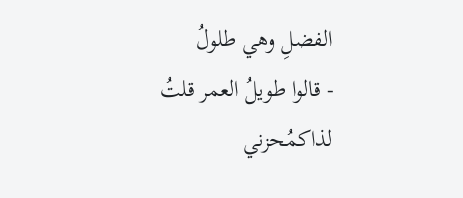الفضلِ وهي طلولُ
- قالوا طويلُ العمر قلتُ لذاكمُحزني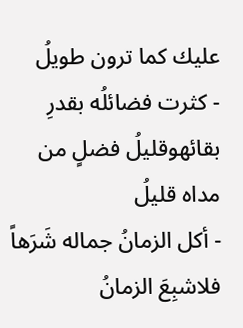عليك كما ترون طويلُ
- كثرت فضائلُه بقدرِ بقائهوقليلُ فضلٍ من مداه قليلُ
- أكل الزمانُ جماله شَرَهاً فلاشبِعَ الزمانُ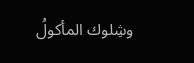وشِلوك المأكولُ